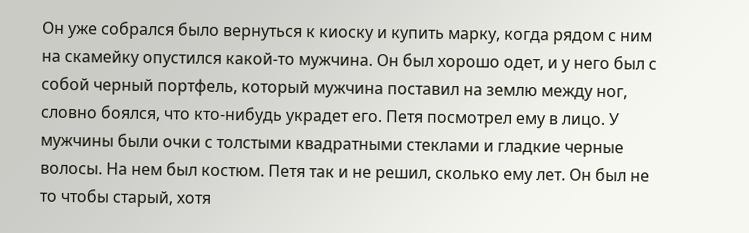Он уже собрался было вернуться к киоску и купить марку, когда рядом с ним на скамейку опустился какой-то мужчина. Он был хорошо одет, и у него был с собой черный портфель, который мужчина поставил на землю между ног, словно боялся, что кто-нибудь украдет его. Петя посмотрел ему в лицо. У мужчины были очки с толстыми квадратными стеклами и гладкие черные волосы. На нем был костюм. Петя так и не решил, сколько ему лет. Он был не то чтобы старый, хотя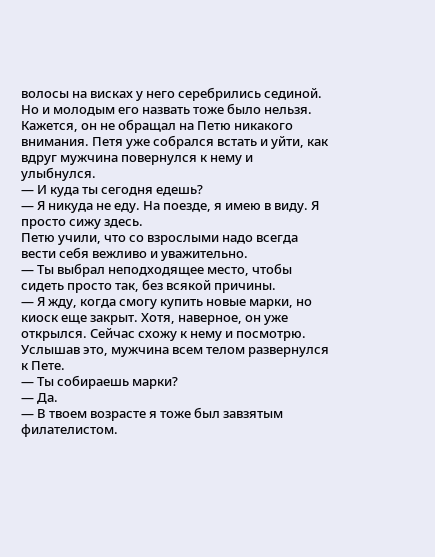волосы на висках у него серебрились сединой. Но и молодым его назвать тоже было нельзя. Кажется, он не обращал на Петю никакого внимания. Петя уже собрался встать и уйти, как вдруг мужчина повернулся к нему и улыбнулся.
— И куда ты сегодня едешь?
— Я никуда не еду. На поезде, я имею в виду. Я просто сижу здесь.
Петю учили, что со взрослыми надо всегда вести себя вежливо и уважительно.
— Ты выбрал неподходящее место, чтобы сидеть просто так, без всякой причины.
— Я жду, когда смогу купить новые марки, но киоск еще закрыт. Хотя, наверное, он уже открылся. Сейчас схожу к нему и посмотрю.
Услышав это, мужчина всем телом развернулся к Пете.
— Ты собираешь марки?
— Да.
— В твоем возрасте я тоже был завзятым филателистом.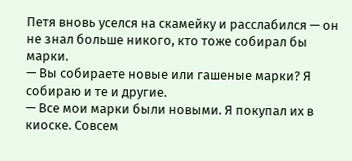Петя вновь уселся на скамейку и расслабился — он не знал больше никого, кто тоже собирал бы марки.
— Вы собираете новые или гашеные марки? Я собираю и те и другие.
— Все мои марки были новыми. Я покупал их в киоске. Совсем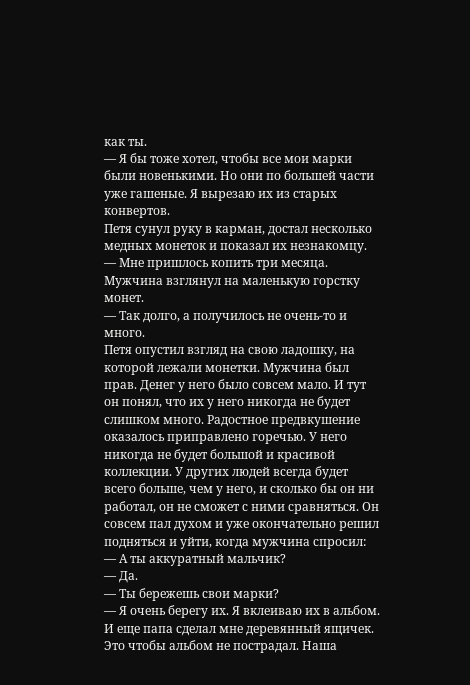как ты.
— Я бы тоже хотел, чтобы все мои марки были новенькими. Но они по большей части уже гашеные. Я вырезаю их из старых конвертов.
Петя сунул руку в карман, достал несколько медных монеток и показал их незнакомцу.
— Мне пришлось копить три месяца.
Мужчина взглянул на маленькую горстку монет.
— Так долго, а получилось не очень-то и много.
Петя опустил взгляд на свою ладошку, на которой лежали монетки. Мужчина был прав. Денег у него было совсем мало. И тут он понял, что их у него никогда не будет слишком много. Радостное предвкушение оказалось приправлено горечью. У него никогда не будет большой и красивой коллекции. У других людей всегда будет всего больше, чем у него, и сколько бы он ни работал, он не сможет с ними сравняться. Он совсем пал духом и уже окончательно решил подняться и уйти, когда мужчина спросил:
— А ты аккуратный мальчик?
— Да.
— Ты бережешь свои марки?
— Я очень берегу их. Я вклеиваю их в альбом. И еще папа сделал мне деревянный ящичек. Это чтобы альбом не пострадал. Наша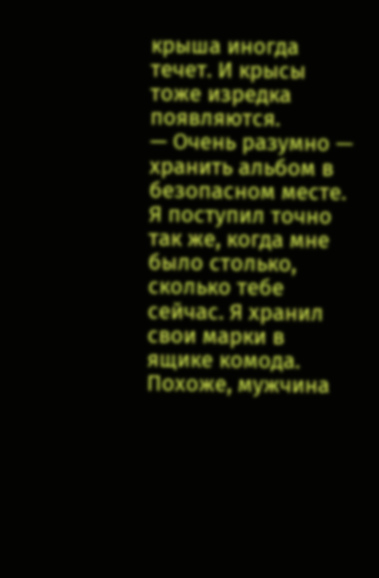крыша иногда течет. И крысы тоже изредка появляются.
— Очень разумно — хранить альбом в безопасном месте. Я поступил точно так же, когда мне было столько, сколько тебе сейчас. Я хранил свои марки в ящике комода.
Похоже, мужчина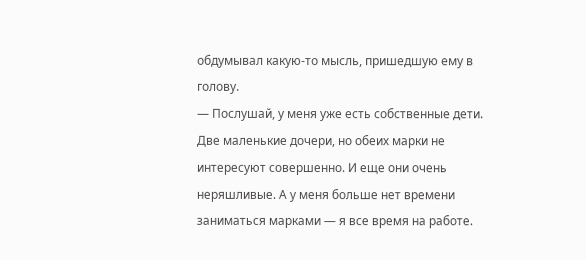обдумывал какую-то мысль, пришедшую ему в голову.
— Послушай, у меня уже есть собственные дети. Две маленькие дочери, но обеих марки не интересуют совершенно. И еще они очень неряшливые. А у меня больше нет времени заниматься марками — я все время на работе.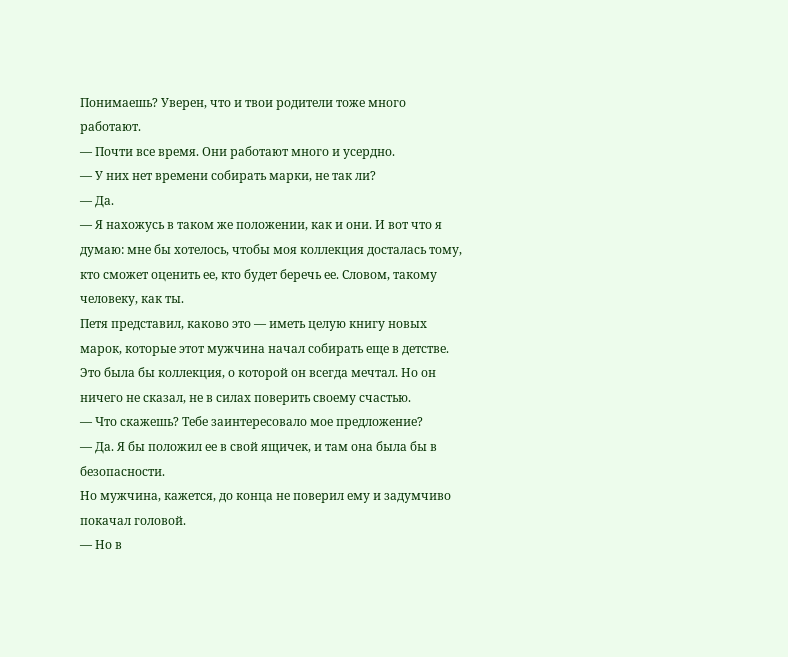Понимаешь? Уверен, что и твои родители тоже много работают.
— Почти все время. Они работают много и усердно.
— У них нет времени собирать марки, не так ли?
— Да.
— Я нахожусь в таком же положении, как и они. И вот что я думаю: мне бы хотелось, чтобы моя коллекция досталась тому, кто сможет оценить ее, кто будет беречь ее. Словом, такому человеку, как ты.
Петя представил, каково это — иметь целую книгу новых марок, которые этот мужчина начал собирать еще в детстве. Это была бы коллекция, о которой он всегда мечтал. Но он ничего не сказал, не в силах поверить своему счастью.
— Что скажешь? Тебе заинтересовало мое предложение?
— Да. Я бы положил ее в свой ящичек, и там она была бы в безопасности.
Но мужчина, кажется, до конца не поверил ему и задумчиво покачал головой.
— Но в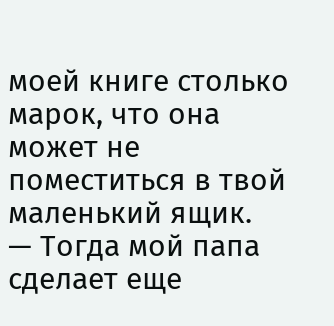моей книге столько марок, что она может не поместиться в твой маленький ящик.
— Тогда мой папа сделает еще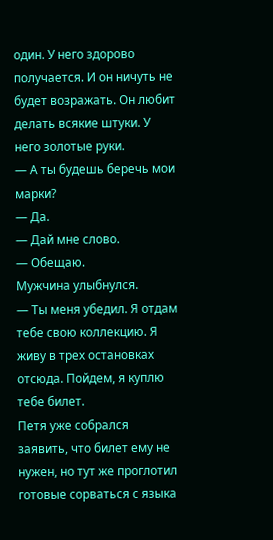один. У него здорово получается. И он ничуть не будет возражать. Он любит делать всякие штуки. У него золотые руки.
— А ты будешь беречь мои марки?
— Да.
— Дай мне слово.
— Обещаю.
Мужчина улыбнулся.
— Ты меня убедил. Я отдам тебе свою коллекцию. Я живу в трех остановках отсюда. Пойдем, я куплю тебе билет.
Петя уже собрался заявить, что билет ему не нужен, но тут же проглотил готовые сорваться с языка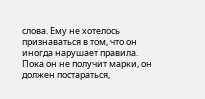слова. Ему не хотелось признаваться в том, что он иногда нарушает правила. Пока он не получит марки, он должен постараться,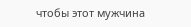чтобы этот мужчина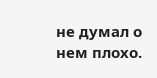не думал о нем плохо.